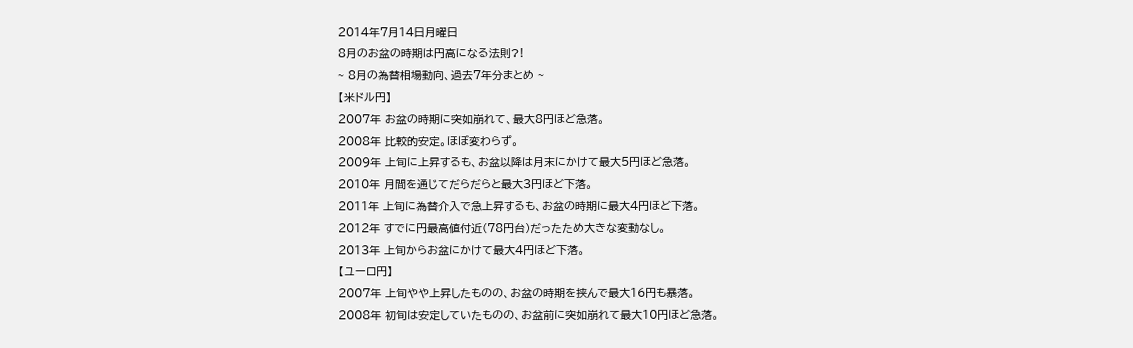2014年7月14日月曜日
8月のお盆の時期は円高になる法則?!
~ 8月の為替相場動向、過去7年分まとめ ~
【米ドル円】
2007年 お盆の時期に突如崩れて、最大8円ほど急落。
2008年 比較的安定。ほぼ変わらず。
2009年 上旬に上昇するも、お盆以降は月末にかけて最大5円ほど急落。
2010年 月間を通じてだらだらと最大3円ほど下落。
2011年 上旬に為替介入で急上昇するも、お盆の時期に最大4円ほど下落。
2012年 すでに円最高値付近(78円台)だったため大きな変動なし。
2013年 上旬からお盆にかけて最大4円ほど下落。
【ユーロ円】
2007年 上旬やや上昇したものの、お盆の時期を挟んで最大16円も暴落。
2008年 初旬は安定していたものの、お盆前に突如崩れて最大10円ほど急落。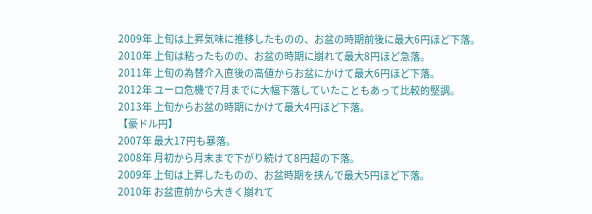2009年 上旬は上昇気味に推移したものの、お盆の時期前後に最大6円ほど下落。
2010年 上旬は粘ったものの、お盆の時期に崩れて最大8円ほど急落。
2011年 上旬の為替介入直後の高値からお盆にかけて最大6円ほど下落。
2012年 ユーロ危機で7月までに大幅下落していたこともあって比較的堅調。
2013年 上旬からお盆の時期にかけて最大4円ほど下落。
【豪ドル円】
2007年 最大17円も暴落。
2008年 月初から月末まで下がり続けて8円超の下落。
2009年 上旬は上昇したものの、お盆時期を挟んで最大5円ほど下落。
2010年 お盆直前から大きく崩れて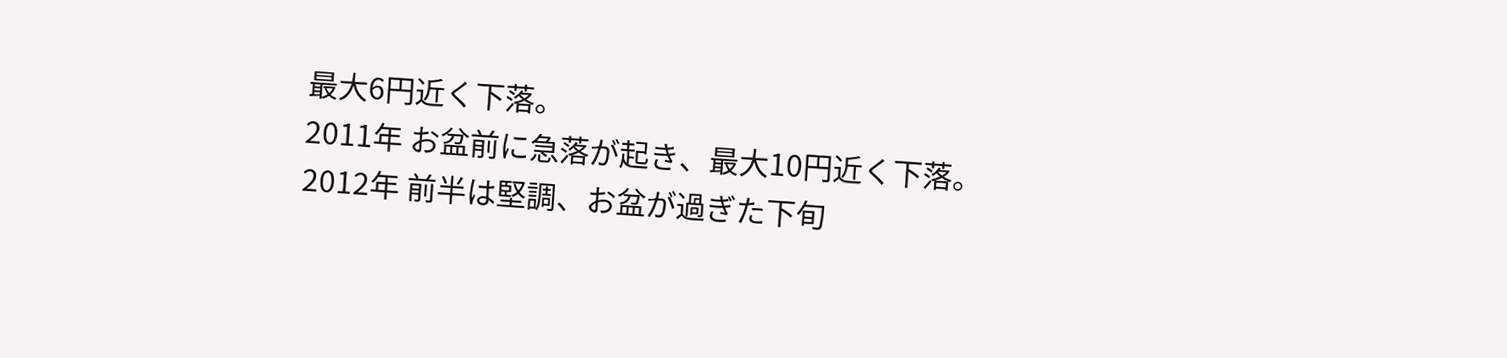最大6円近く下落。
2011年 お盆前に急落が起き、最大10円近く下落。
2012年 前半は堅調、お盆が過ぎた下旬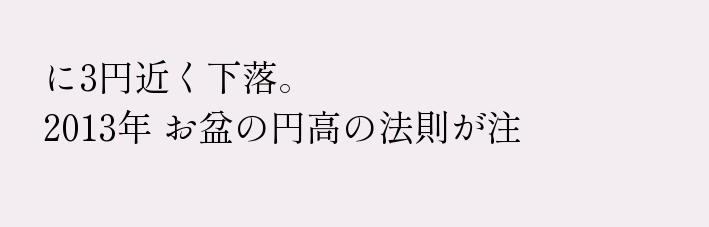に3円近く下落。
2013年 お盆の円高の法則が注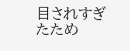目されすぎたため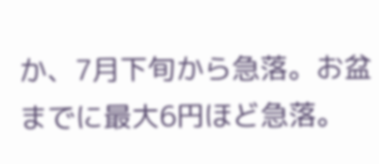か、7月下旬から急落。お盆までに最大6円ほど急落。